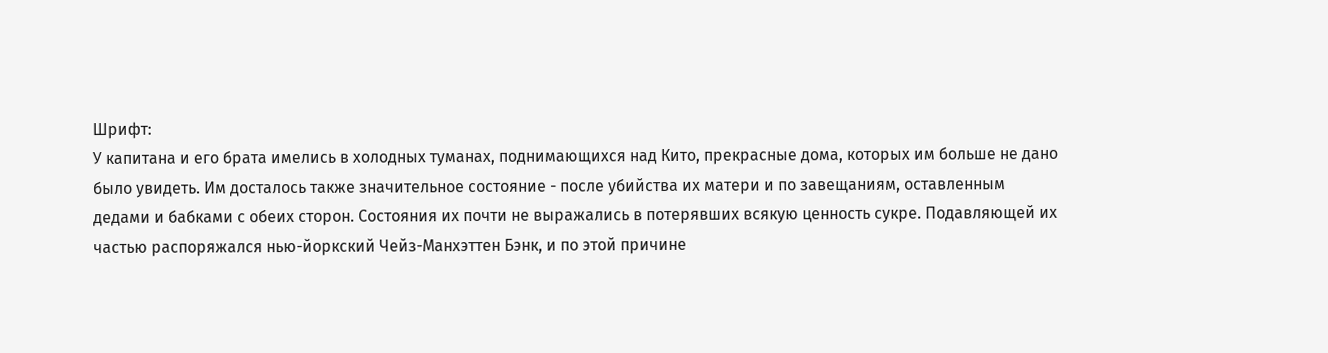Шрифт:
У капитана и его брата имелись в холодных туманах, поднимающихся над Кито, прекрасные дома, которых им больше не дано было увидеть. Им досталось также значительное состояние - после убийства их матери и по завещаниям, оставленным дедами и бабками с обеих сторон. Состояния их почти не выражались в потерявших всякую ценность сукре. Подавляющей их частью распоряжался нью-йоркский Чейз-Манхэттен Бэнк, и по этой причине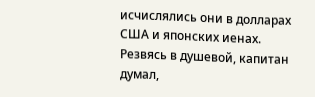исчислялись они в долларах США и японских иенах.
Резвясь в душевой, капитан думал,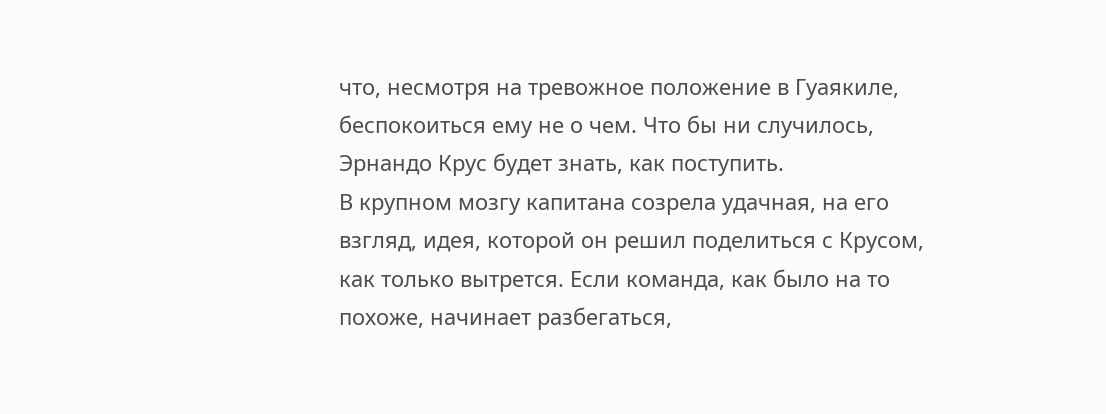что, несмотря на тревожное положение в Гуаякиле, беспокоиться ему не о чем. Что бы ни случилось, Эрнандо Крус будет знать, как поступить.
В крупном мозгу капитана созрела удачная, на его взгляд, идея, которой он решил поделиться с Крусом, как только вытрется. Если команда, как было на то похоже, начинает разбегаться,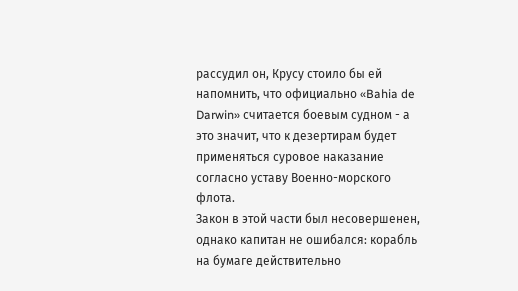рассудил он, Крусу стоило бы ей напомнить, что официально «Bahia de Darwin» считается боевым судном - а это значит, что к дезертирам будет применяться суровое наказание согласно уставу Военно-морского флота.
Закон в этой части был несовершенен, однако капитан не ошибался: корабль на бумаге действительно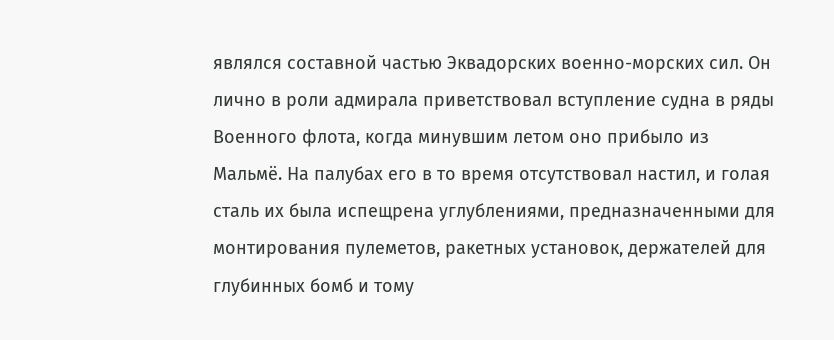являлся составной частью Эквадорских военно-морских сил. Он лично в роли адмирала приветствовал вступление судна в ряды Военного флота, когда минувшим летом оно прибыло из Мальмё. На палубах его в то время отсутствовал настил, и голая сталь их была испещрена углублениями, предназначенными для монтирования пулеметов, ракетных установок, держателей для глубинных бомб и тому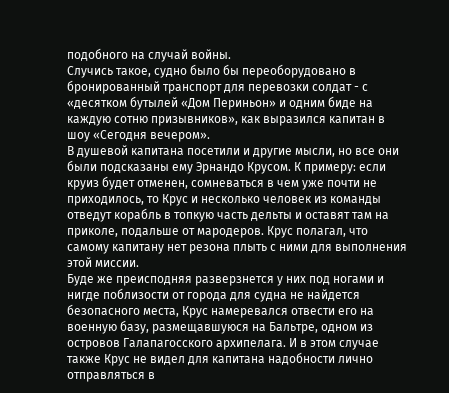подобного на случай войны.
Случись такое, судно было бы переоборудовано в бронированный транспорт для перевозки солдат - с «десятком бутылей «Дом Периньон» и одним биде на каждую сотню призывников», как выразился капитан в шоу «Сегодня вечером».
В душевой капитана посетили и другие мысли, но все они были подсказаны ему Эрнандо Крусом. К примеру: если круиз будет отменен, сомневаться в чем уже почти не приходилось, то Крус и несколько человек из команды отведут корабль в топкую часть дельты и оставят там на приколе, подальше от мародеров. Крус полагал, что самому капитану нет резона плыть с ними для выполнения этой миссии.
Буде же преисподняя разверзнется у них под ногами и нигде поблизости от города для судна не найдется безопасного места, Крус намеревался отвести его на военную базу, размещавшуюся на Бальтре, одном из островов Галапагосского архипелага. И в этом случае также Крус не видел для капитана надобности лично отправляться в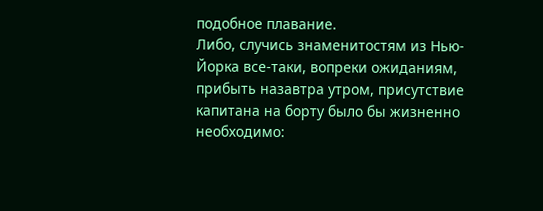подобное плавание.
Либо, случись знаменитостям из Нью-Йорка все-таки, вопреки ожиданиям, прибыть назавтра утром, присутствие капитана на борту было бы жизненно необходимо: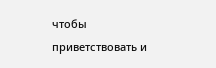чтобы приветствовать и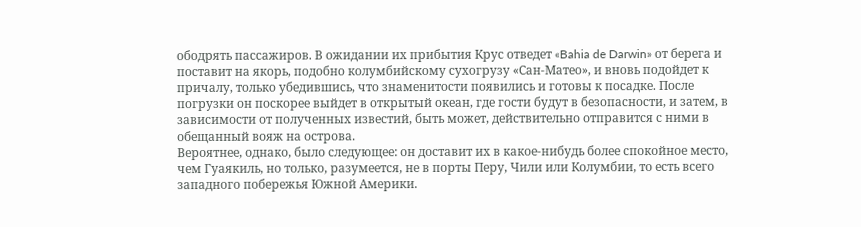ободрять пассажиров. В ожидании их прибытия Крус отведет «Bahia de Darwin» от берега и поставит на якорь, подобно колумбийскому сухогрузу «Сан-Матео», и вновь подойдет к причалу, только убедившись, что знаменитости появились и готовы к посадке. После погрузки он поскорее выйдет в открытый океан, где гости будут в безопасности, и затем, в зависимости от полученных известий, быть может, действительно отправится с ними в обещанный вояж на острова.
Вероятнее, однако, было следующее: он доставит их в какое-нибудь более спокойное место, чем Гуаякиль, но только, разумеется, не в порты Перу, Чили или Колумбии, то есть всего западного побережья Южной Америки.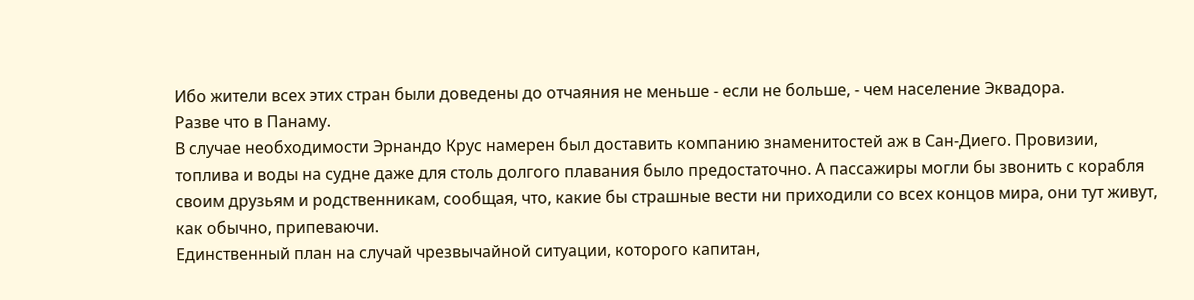Ибо жители всех этих стран были доведены до отчаяния не меньше - если не больше, - чем население Эквадора.
Разве что в Панаму.
В случае необходимости Эрнандо Крус намерен был доставить компанию знаменитостей аж в Сан-Диего. Провизии, топлива и воды на судне даже для столь долгого плавания было предостаточно. А пассажиры могли бы звонить с корабля своим друзьям и родственникам, сообщая, что, какие бы страшные вести ни приходили со всех концов мира, они тут живут, как обычно, припеваючи.
Единственный план на случай чрезвычайной ситуации, которого капитан,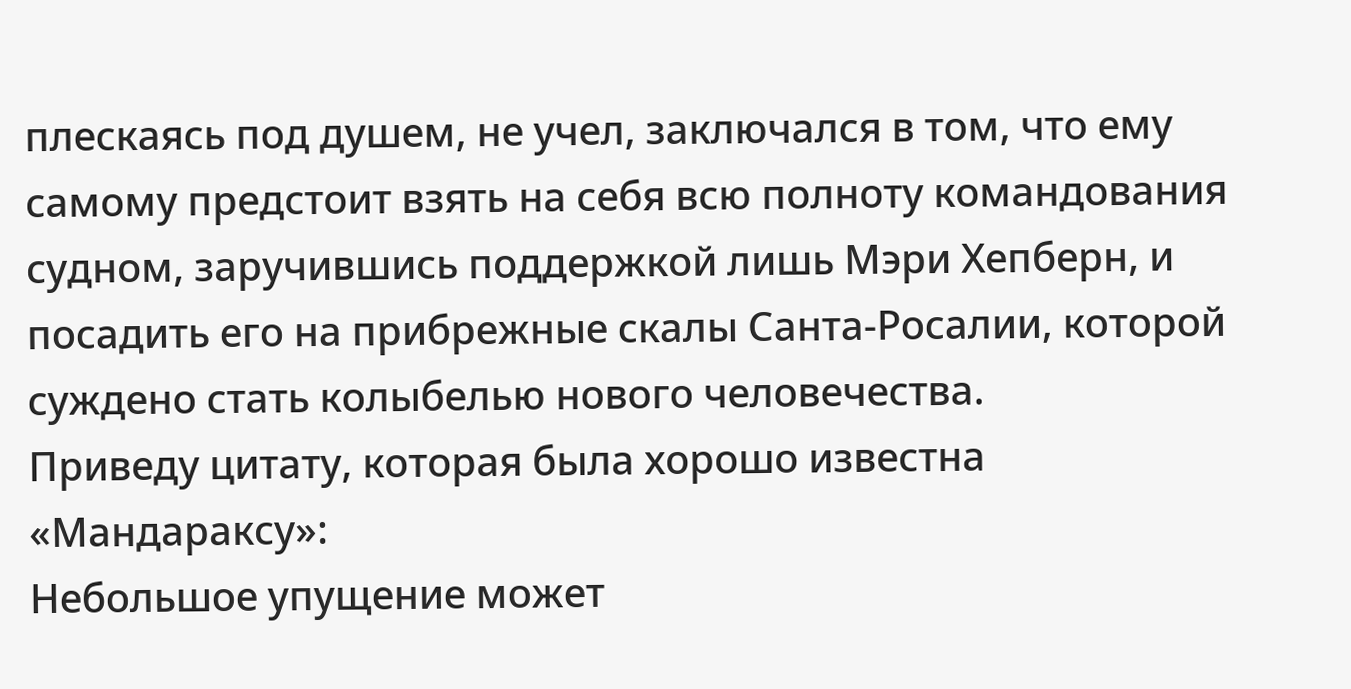плескаясь под душем, не учел, заключался в том, что ему самому предстоит взять на себя всю полноту командования судном, заручившись поддержкой лишь Мэри Хепберн, и посадить его на прибрежные скалы Санта-Росалии, которой суждено стать колыбелью нового человечества.
Приведу цитату, которая была хорошо известна «Мандараксу»:
Небольшое упущение может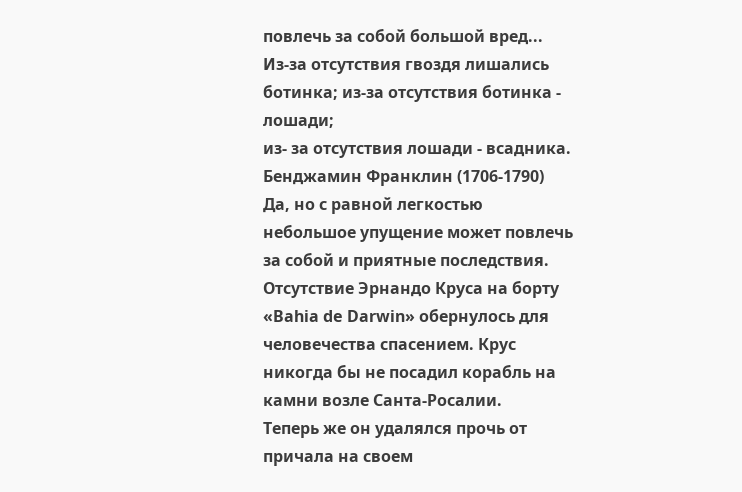повлечь за собой большой вред...
Из-за отсутствия гвоздя лишались ботинка; из-за отсутствия ботинка - лошади;
из- за отсутствия лошади - всадника.
Бенджамин Франклин (1706-1790)
Да, но с равной легкостью небольшое упущение может повлечь за собой и приятные последствия. Отсутствие Эрнандо Круса на борту «Bahia de Darwin» обернулось для человечества спасением. Крус никогда бы не посадил корабль на камни возле Санта-Росалии.
Теперь же он удалялся прочь от причала на своем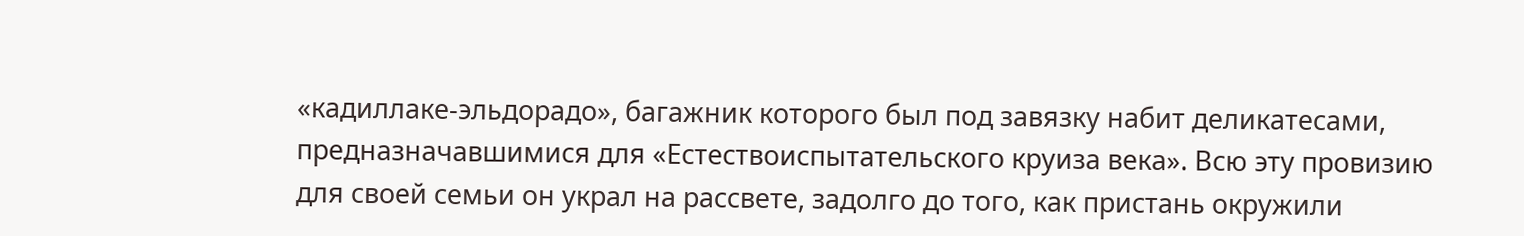«кадиллаке-эльдорадо», багажник которого был под завязку набит деликатесами, предназначавшимися для «Естествоиспытательского круиза века». Всю эту провизию для своей семьи он украл на рассвете, задолго до того, как пристань окружили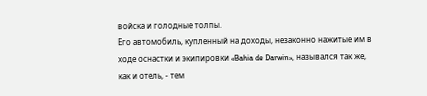войска и голодные толпы.
Его автомобиль, купленный на доходы, незаконно нажитые им в ходе оснастки и экипировки «Bahia de Darwin», назывался так же, как и отель, - тем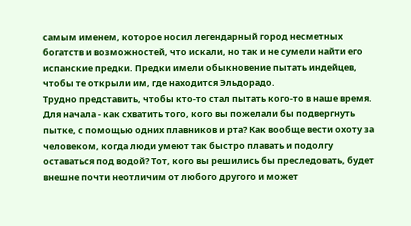самым именем, которое носил легендарный город несметных богатств и возможностей, что искали, но так и не сумели найти его испанские предки. Предки имели обыкновение пытать индейцев, чтобы те открыли им, где находится Эльдорадо.
Трудно представить, чтобы кто-то стал пытать кого-то в наше время. Для начала - как схватить того, кого вы пожелали бы подвергнуть пытке, с помощью одних плавников и рта? Как вообще вести охоту за человеком, когда люди умеют так быстро плавать и подолгу оставаться под водой? Тот, кого вы решились бы преследовать, будет внешне почти неотличим от любого другого и может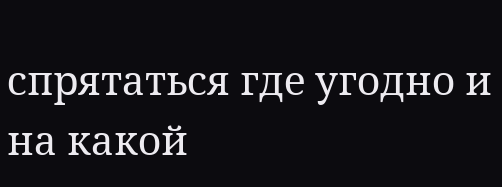спрятаться где угодно и на какой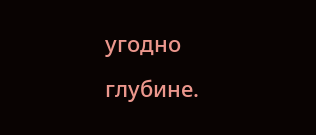угодно глубине.